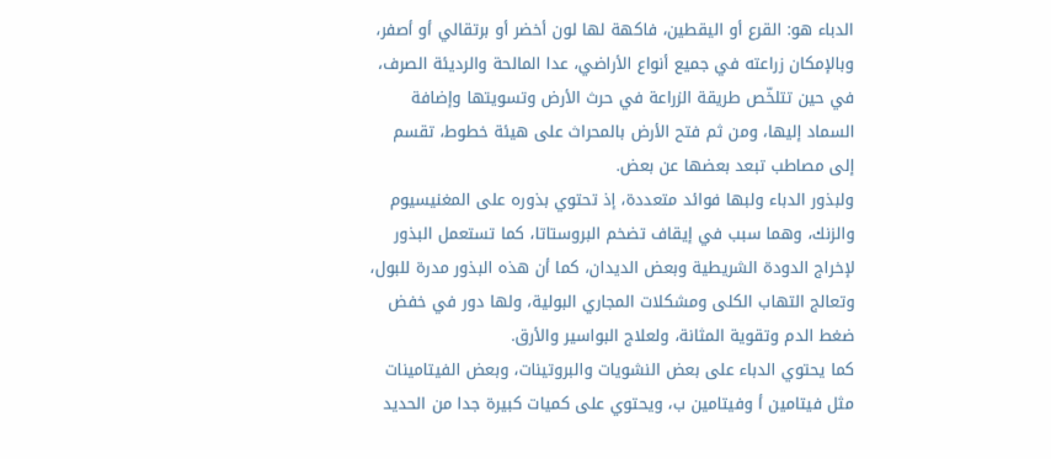الدباء هو: القرع أو اليقطين، فاكهة لها لون أخضر أو برتقالي أو أصفر، وبالإمكان زراعته في جميع أنواع الأراضي، عدا المالحة والرديئة الصرف، في حين تتلخّص طريقة الزراعة في حرث الأرض وتسويتها وإضافة السماد إليها، ومن ثم فتح الأرض بالمحراث على هيئة خطوط، تقسم إلى مصاطب تبعد بعضها عن بعض.
ولبذور الدباء ولبها فوائد متعددة، إذ تحتوي بذوره على المغنيسيوم والزنك، وهما سبب في إيقاف تضخم البروستاتا، كما تستعمل البذور لإخراج الدودة الشريطية وبعض الديدان، كما أن هذه البذور مدرة للبول، وتعالج التهاب الكلى ومشكلات المجاري البولية، ولها دور في خفض ضغط الدم وتقوية المثانة، ولعلاج البواسير والأرق.
كما يحتوي الدباء على بعض النشويات والبروتينات، وبعض الفيتامينات مثل فيتامين أ وفيتامين ب، ويحتوي على كميات كبيرة جدا من الحديد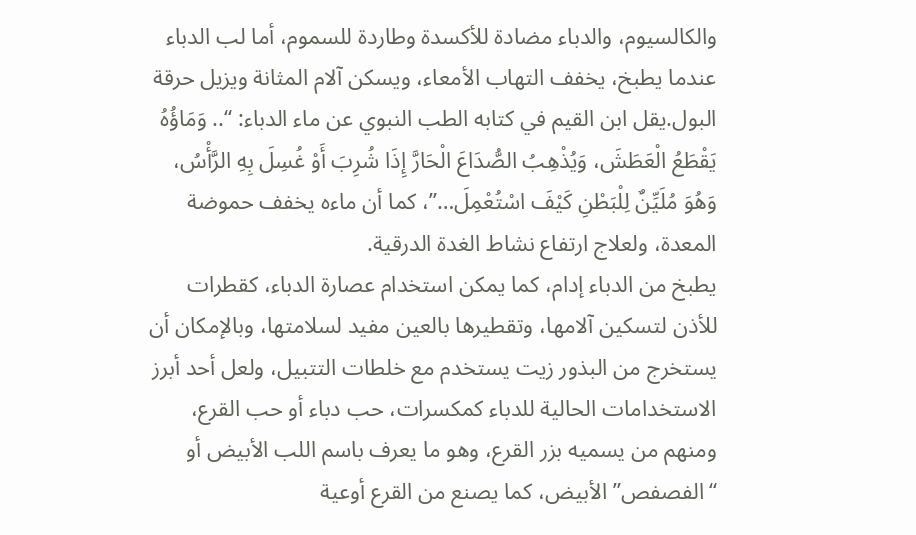والكالسيوم، والدباء مضادة للأكسدة وطاردة للسموم، أما لب الدباء عندما يطبخ، يخفف التهاب الأمعاء، ويسكن آلام المثانة ويزيل حرقة البول.يقل ابن القيم في كتابه الطب النبوي عن ماء الدباء: “.. وَمَاؤُهُ يَقْطَعُ الْعَطَشَ، وَيُذْهِبُ الصُّدَاعَ الْحَارَّ إِذَا شُرِبَ أَوْ غُسِلَ بِهِ الرَّأْسُ، وَهُوَ مُلَيِّنٌ لِلْبَطْنِ كَيْفَ اسْتُعْمِلَ…”، كما أن ماءه يخفف حموضة المعدة، ولعلاج ارتفاع نشاط الغدة الدرقية.
يطبخ من الدباء إدام، كما يمكن استخدام عصارة الدباء، كقطرات للأذن لتسكين آلامها، وتقطيرها بالعين مفيد لسلامتها، وبالإمكان أن يستخرج من البذور زيت يستخدم مع خلطات التتبيل، ولعل أحد أبرز الاستخدامات الحالية للدباء كمكسرات، حب دباء أو حب القرع، ومنهم من يسميه بزر القرع، وهو ما يعرف باسم اللب الأبيض أو “الفصفص” الأبيض، كما يصنع من القرع أوعية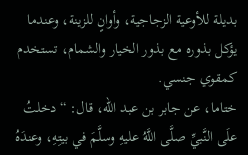بديلة للأوعية الزجاجية، وأوانٍ للزينة، وعندما يؤكل بذوره مع بذور الخيار والشمام، تستخدم كمقوي جنسي.
ختاما، عن جابر بن عبد الله، قال: “دخلتُ علَى النَّبيِّ صلَّى اللَّهُ عليهِ وسلَّمَ في بيتِهِ، وعندَهُ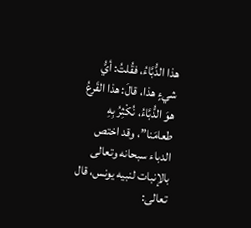هذا الدُّبَّاءُ، فقُلتُ: أيُّ شيءٍ هذا، قالَ: هذا القَرعُ هوَ الدُّبَّاءُ، نُكْثِرُ بِهِ طعامَنا”، وقد اختص الدباء سبحانه وتعالى بالإنبات لنبيه يونس، قال تعالى: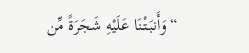“وَأَنبَتْنَا عَلَيْهِ شَجَرَةً مِّن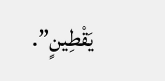يَقْطِينٍ”.